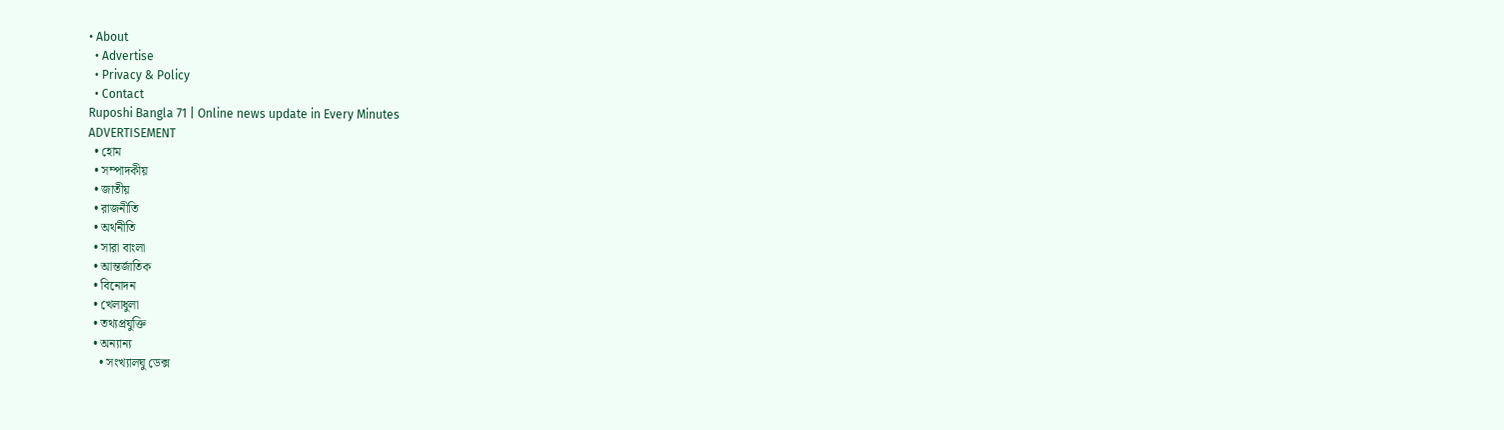• About
  • Advertise
  • Privacy & Policy
  • Contact
Ruposhi Bangla 71 | Online news update in Every Minutes
ADVERTISEMENT
  • হোম
  • সম্পাদকীয়
  • জাতীয়
  • রাজনীতি
  • অর্থনীতি
  • সারা বাংলা
  • আন্তর্জাতিক
  • বিনোদন
  • খেলাধুলা
  • তথ্যপ্রযুক্তি
  • অন্যান্য
    • সংখ্যালঘু ডেক্স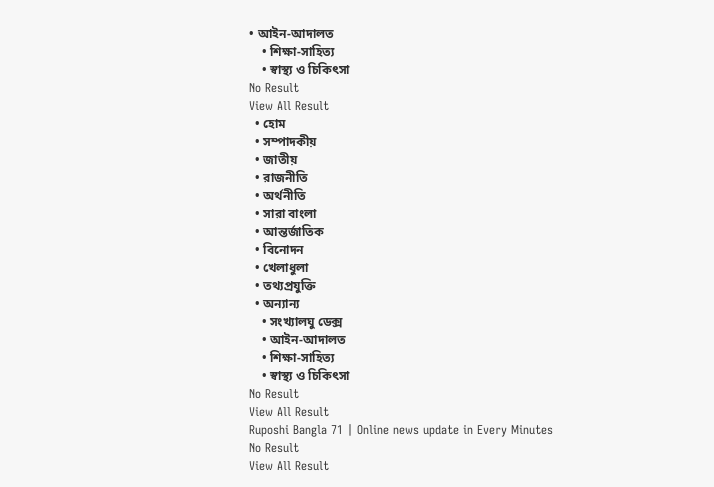• আইন-আদালত
    • শিক্ষা-সাহিত্য
    • স্বাস্থ্য ও চিকিৎসা
No Result
View All Result
  • হোম
  • সম্পাদকীয়
  • জাতীয়
  • রাজনীতি
  • অর্থনীতি
  • সারা বাংলা
  • আন্তর্জাতিক
  • বিনোদন
  • খেলাধুলা
  • তথ্যপ্রযুক্তি
  • অন্যান্য
    • সংখ্যালঘু ডেক্স
    • আইন-আদালত
    • শিক্ষা-সাহিত্য
    • স্বাস্থ্য ও চিকিৎসা
No Result
View All Result
Ruposhi Bangla 71 | Online news update in Every Minutes
No Result
View All Result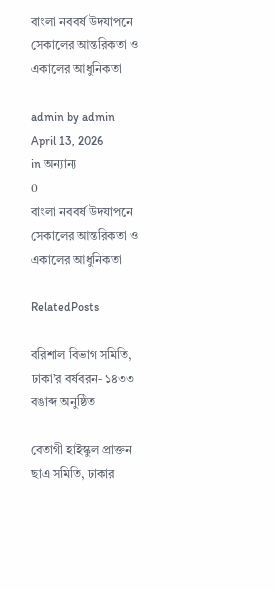বাংলা নববর্ষ উদযাপনে সেকালের আন্তরিকতা ও একালের আধুনিকতা

admin by admin
April 13, 2026
in অন্যান্য
0
বাংলা নববর্ষ উদযাপনে সেকালের আন্তরিকতা ও একালের আধুনিকতা

RelatedPosts

বরিশাল বিভাগ সমিতি, ঢাকা’র বর্ষবরন- ১৪৩৩ বঙাব্দ অনুষ্ঠিত

বেতাগী হাইস্কুল প্রাক্তন ছাএ সমিতি, ঢাকার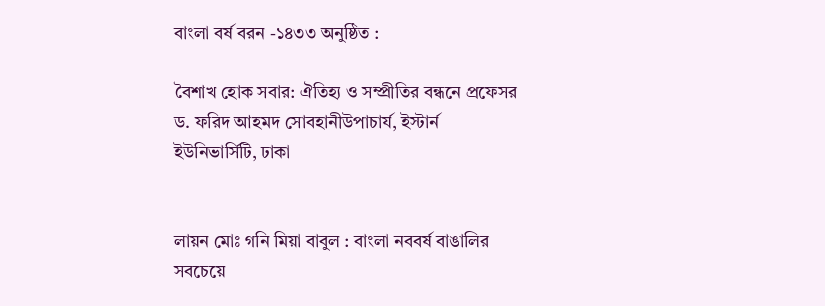বাংলা বর্ষ বরন -১৪৩৩ অনুষ্ঠিত :

বৈশাখ হোক সবার: ঐতিহ্য ও সম্প্রীতির বন্ধনে প্রফেসর ড. ফরিদ আহমদ সোবহানীউপাচার্য, ইস্টার্ন ইউনিভার্সিটি, ঢাকা


লায়ন মোঃ গনি মিয়া বাবুল : বাংলা নববর্ষ বাঙালির সবচেয়ে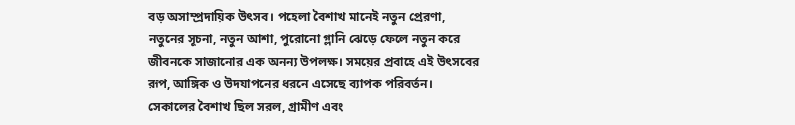বড় অসাম্প্রদায়িক উৎসব। পহেলা বৈশাখ মানেই নতুন প্রেরণা, নতুনের সূচনা, নতুন আশা, পুরোনো গ্লানি ঝেড়ে ফেলে নতুন করে জীবনকে সাজানোর এক অনন্য উপলক্ষ। সময়ের প্রবাহে এই উৎসবের রূপ, আঙ্গিক ও উদযাপনের ধরনে এসেছে ব্যাপক পরিবর্তন। সেকালের বৈশাখ ছিল সরল, গ্রামীণ এবং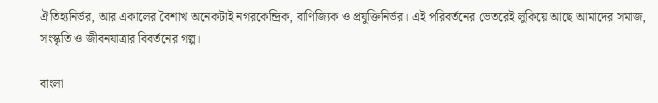ঐতিহ্যনির্ভর, আর একালের বৈশাখ অনেকটাই নগরকেন্দ্রিক, বাণিজ্যিক ও প্রযুক্তিনির্ভর। এই পরিবর্তনের ভেতরেই লুকিয়ে আছে আমাদের সমাজ, সংস্কৃতি ও জীবনযাত্রার বিবর্তনের গল্প।

বাংলা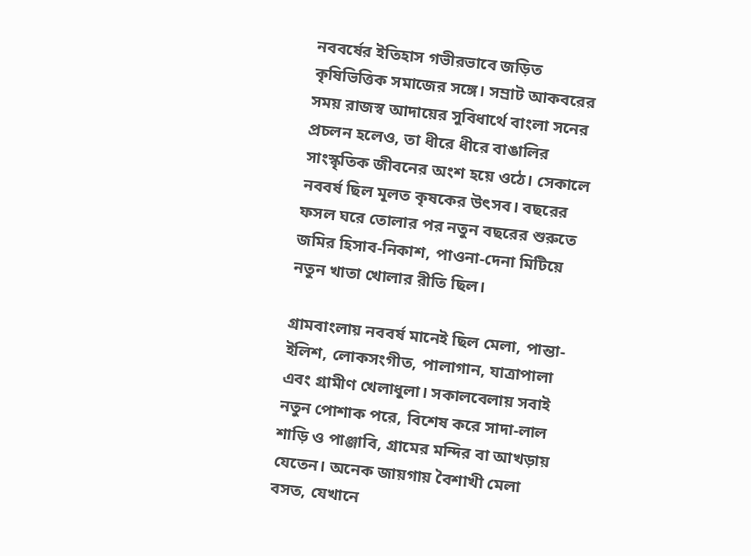নববর্ষের ইতিহাস গভীরভাবে জড়িত কৃষিভিত্তিক সমাজের সঙ্গে। সম্রাট আকবরের সময় রাজস্ব আদায়ের সুবিধার্থে বাংলা সনের প্রচলন হলেও, তা ধীরে ধীরে বাঙালির সাংস্কৃতিক জীবনের অংশ হয়ে ওঠে। সেকালে নববর্ষ ছিল মূলত কৃষকের উৎসব। বছরের ফসল ঘরে তোলার পর নতুন বছরের শুরুতে জমির হিসাব-নিকাশ, পাওনা-দেনা মিটিয়ে নতুন খাতা খোলার রীতি ছিল।

গ্রামবাংলায় নববর্ষ মানেই ছিল মেলা, পান্তা-ইলিশ, লোকসংগীত, পালাগান, যাত্রাপালা এবং গ্রামীণ খেলাধুলা। সকালবেলায় সবাই নতুন পোশাক পরে, বিশেষ করে সাদা-লাল শাড়ি ও পাঞ্জাবি, গ্রামের মন্দির বা আখড়ায় যেতেন। অনেক জায়গায় বৈশাখী মেলা বসত, যেখানে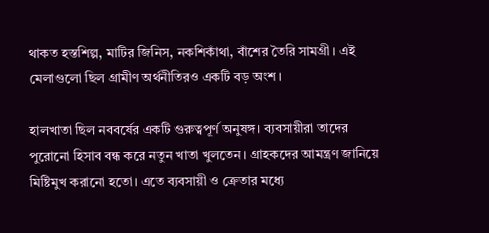থাকত হস্তশিল্প, মাটির জিনিস, নকশিকাঁথা, বাঁশের তৈরি সামগ্রী। এই মেলাগুলো ছিল গ্রামীণ অর্থনীতিরও একটি বড় অংশ।

হালখাতা ছিল নববর্ষের একটি গুরুত্বপূর্ণ অনুষঙ্গ। ব্যবসায়ীরা তাদের পুরোনো হিসাব বন্ধ করে নতুন খাতা খুলতেন। গ্রাহকদের আমন্ত্রণ জানিয়ে মিষ্টিমুখ করানো হতো। এতে ব্যবসায়ী ও ক্রেতার মধ্যে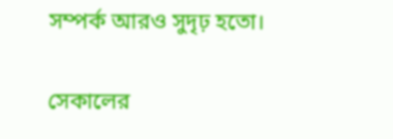সম্পর্ক আরও সুদৃঢ় হতো।

সেকালের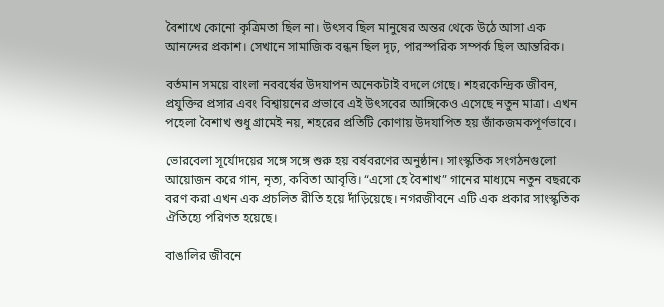বৈশাখে কোনো কৃত্রিমতা ছিল না। উৎসব ছিল মানুষের অন্তর থেকে উঠে আসা এক আনন্দের প্রকাশ। সেখানে সামাজিক বন্ধন ছিল দৃঢ়, পারস্পরিক সম্পর্ক ছিল আন্তরিক।

বর্তমান সময়ে বাংলা নববর্ষের উদযাপন অনেকটাই বদলে গেছে। শহরকেন্দ্রিক জীবন, প্রযুক্তির প্রসার এবং বিশ্বায়নের প্রভাবে এই উৎসবের আঙ্গিকেও এসেছে নতুন মাত্রা। এখন পহেলা বৈশাখ শুধু গ্রামেই নয়, শহরের প্রতিটি কোণায় উদযাপিত হয় জাঁকজমকপূর্ণভাবে।

ভোরবেলা সূর্যোদয়ের সঙ্গে সঙ্গে শুরু হয় বর্ষবরণের অনুষ্ঠান। সাংস্কৃতিক সংগঠনগুলো আয়োজন করে গান, নৃত্য, কবিতা আবৃত্তি। “এসো হে বৈশাখ” গানের মাধ্যমে নতুন বছরকে বরণ করা এখন এক প্রচলিত রীতি হয়ে দাঁড়িয়েছে। নগরজীবনে এটি এক প্রকার সাংস্কৃতিক ঐতিহ্যে পরিণত হয়েছে।

বাঙালির জীবনে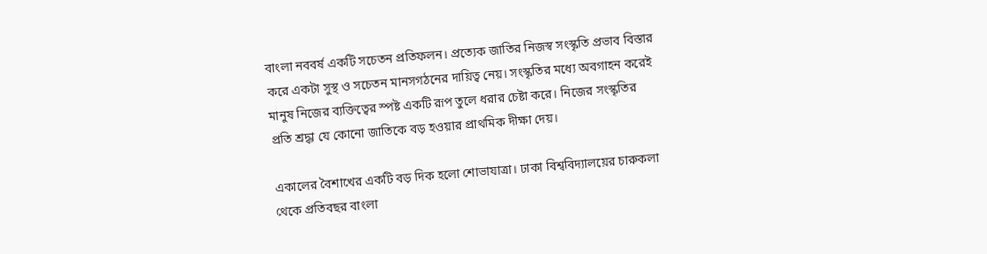বাংলা নববর্ষ একটি সচেতন প্রতিফলন। প্রত্যেক জাতির নিজস্ব সংস্কৃতি প্রভাব বিস্তার করে একটা সুস্থ ও সচেতন মানসগঠনের দায়িত্ব নেয়। সংস্কৃতির মধ্যে অবগাহন করেই মানুষ নিজের ব্যক্তিত্বের স্পষ্ট একটি রূপ তুলে ধরার চেষ্টা করে। নিজের সংস্কৃতির প্রতি শ্রদ্ধা যে কোনো জাতিকে বড় হওয়ার প্রাথমিক দীক্ষা দেয়।

একালের বৈশাখের একটি বড় দিক হলো শোভাযাত্রা। ঢাকা বিশ্ববিদ্যালয়ের চারুকলা থেকে প্রতিবছর বাংলা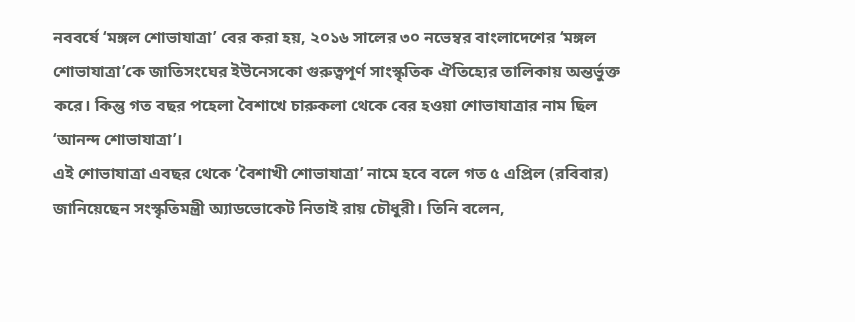নববর্ষে ‘মঙ্গল শোভাযাত্রা’ বের করা হয়, ২০১৬ সালের ৩০ নভেম্বর বাংলাদেশের ‘মঙ্গল শোভাযাত্রা’কে জাতিসংঘের ইউনেসকো গুরুত্বপূর্ণ সাংস্কৃতিক ঐতিহ্যের তালিকায় অন্তর্ভুক্ত করে। কিন্তু গত বছর পহেলা বৈশাখে চারুকলা থেকে বের হওয়া শোভাযাত্রার নাম ছিল ‘আনন্দ শোভাযাত্রা’।
এই শোভাযাত্রা এবছর থেকে ‘বৈশাখী শোভাযাত্রা’ নামে হবে বলে গত ৫ এপ্রিল (রবিবার) জানিয়েছেন সংস্কৃতিমন্ত্রী অ্যাডভোকেট নিতাই রায় চৌধুরী। তিনি বলেন,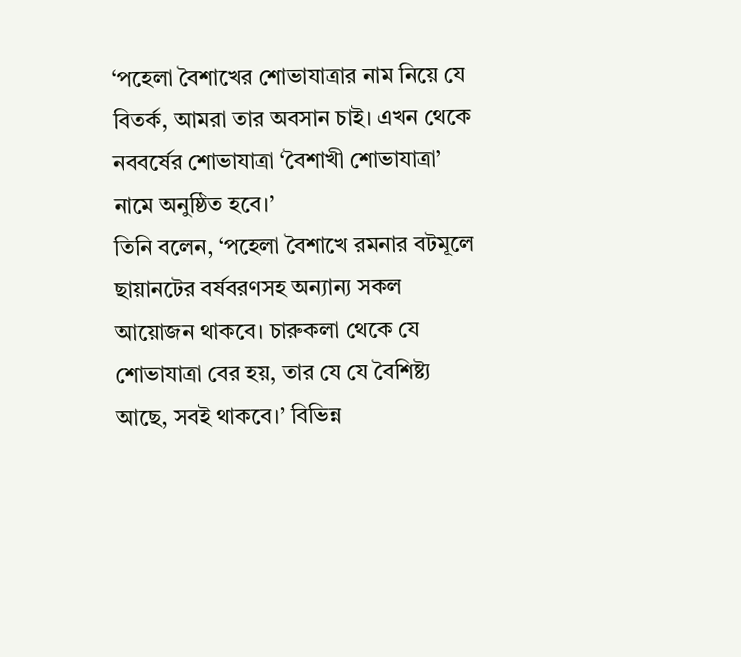‘পহেলা বৈশাখের শোভাযাত্রার নাম নিয়ে যে বিতর্ক, আমরা তার অবসান চাই। এখন থেকে নববর্ষের শোভাযাত্রা ‘বৈশাখী শোভাযাত্রা’ নামে অনুষ্ঠিত হবে।’
তিনি বলেন, ‘পহেলা বৈশাখে রমনার বটমূলে ছায়ানটের বর্ষবরণসহ অন্যান্য সকল আয়োজন থাকবে। চারুকলা থেকে যে শোভাযাত্রা বের হয়, তার যে যে বৈশিষ্ট্য আছে, সবই থাকবে।’ বিভিন্ন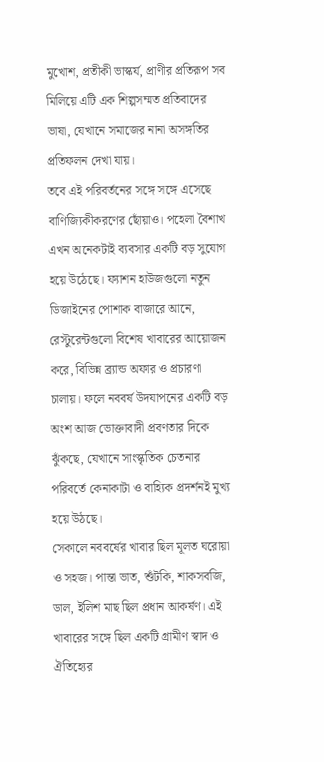মুখোশ, প্রতীকী ভাস্কর্য, প্রাণীর প্রতিরূপ সব মিলিয়ে এটি এক শিল্পসম্মত প্রতিবাদের ভাষা, যেখানে সমাজের নানা অসঙ্গতির প্রতিফলন দেখা যায়।
তবে এই পরিবর্তনের সঙ্গে সঙ্গে এসেছে বাণিজ্যিকীকরণের ছোঁয়াও। পহেলা বৈশাখ এখন অনেকটাই ব্যবসার একটি বড় সুযোগ হয়ে উঠেছে। ফ্যাশন হাউজগুলো নতুন ডিজাইনের পোশাক বাজারে আনে, রেস্টুরেন্টগুলো বিশেষ খাবারের আয়োজন করে, বিভিন্ন ব্র্যান্ড অফার ও প্রচারণা চালায়। ফলে নববর্ষ উদযাপনের একটি বড় অংশ আজ ভোক্তাবাদী প্রবণতার দিকে ঝুঁকছে, যেখানে সাংস্কৃতিক চেতনার পরিবর্তে কেনাকাটা ও বাহ্যিক প্রদর্শনই মুখ্য হয়ে উঠছে।
সেকালে নববর্ষের খাবার ছিল মূলত ঘরোয়া ও সহজ। পান্তা ভাত, শুঁটকি, শাকসবজি, ডাল, ইলিশ মাছ ছিল প্রধান আকর্ষণ। এই খাবারের সঙ্গে ছিল একটি গ্রামীণ স্বাদ ও ঐতিহ্যের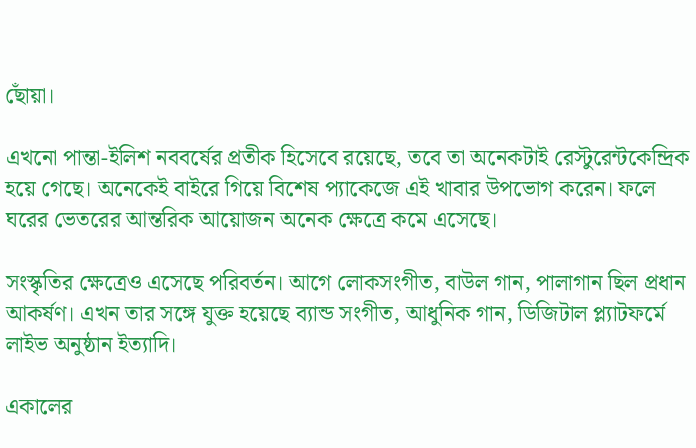ছোঁয়া।

এখনো পান্তা-ইলিশ নববর্ষের প্রতীক হিসেবে রয়েছে, তবে তা অনেকটাই রেস্টুরেন্টকেন্দ্রিক হয়ে গেছে। অনেকেই বাইরে গিয়ে বিশেষ প্যাকেজে এই খাবার উপভোগ করেন। ফলে ঘরের ভেতরের আন্তরিক আয়োজন অনেক ক্ষেত্রে কমে এসেছে।

সংস্কৃতির ক্ষেত্রেও এসেছে পরিবর্তন। আগে লোকসংগীত, বাউল গান, পালাগান ছিল প্রধান আকর্ষণ। এখন তার সঙ্গে যুক্ত হয়েছে ব্যান্ড সংগীত, আধুনিক গান, ডিজিটাল প্ল্যাটফর্মে লাইভ অনুষ্ঠান ইত্যাদি।

একালের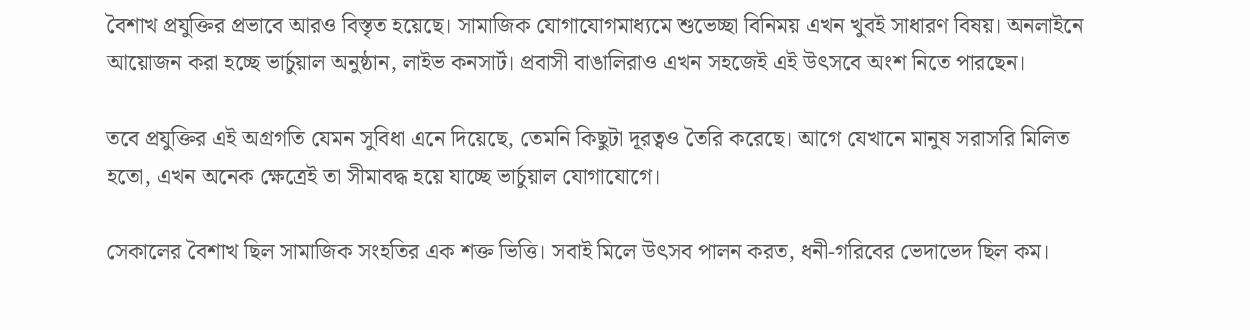বৈশাখ প্রযুক্তির প্রভাবে আরও বিস্তৃত হয়েছে। সামাজিক যোগাযোগমাধ্যমে শুভেচ্ছা বিনিময় এখন খুবই সাধারণ বিষয়। অনলাইনে আয়োজন করা হচ্ছে ভার্চুয়াল অনুষ্ঠান, লাইভ কনসার্ট। প্রবাসী বাঙালিরাও এখন সহজেই এই উৎসবে অংশ নিতে পারছেন।

তবে প্রযুক্তির এই অগ্রগতি যেমন সুবিধা এনে দিয়েছে, তেমনি কিছুটা দূরত্বও তৈরি করেছে। আগে যেখানে মানুষ সরাসরি মিলিত হতো, এখন অনেক ক্ষেত্রেই তা সীমাবদ্ধ হয়ে যাচ্ছে ভার্চুয়াল যোগাযোগে।

সেকালের বৈশাখ ছিল সামাজিক সংহতির এক শক্ত ভিত্তি। সবাই মিলে উৎসব পালন করত, ধনী-গরিবের ভেদাভেদ ছিল কম।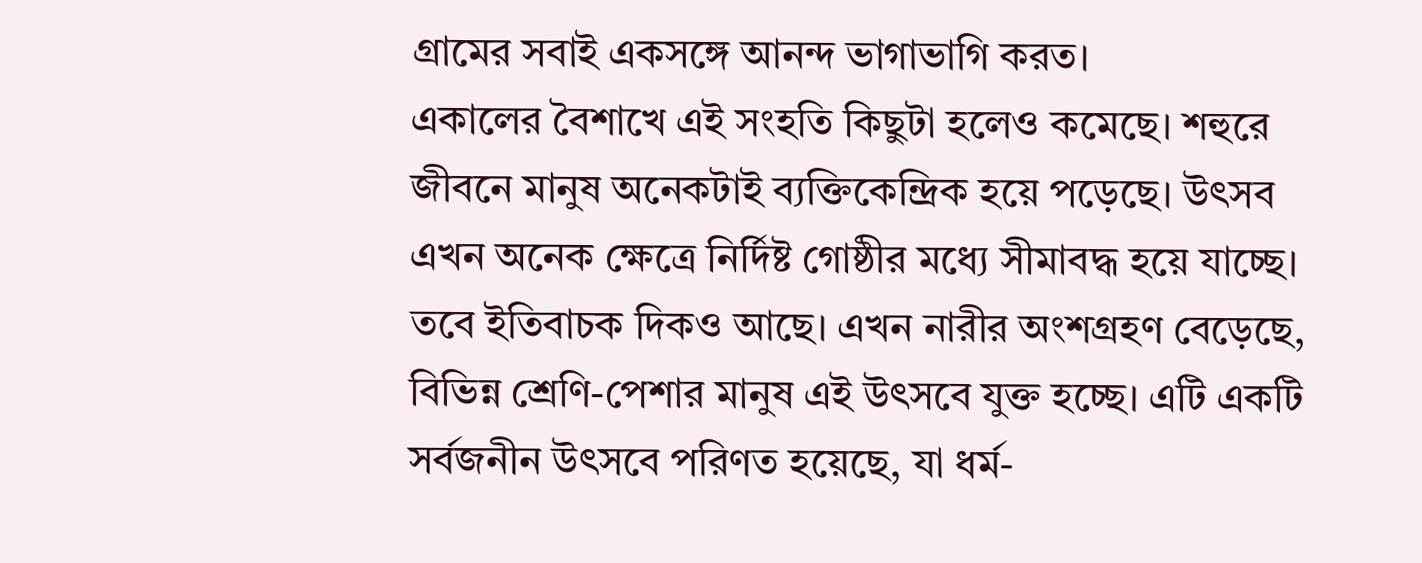গ্রামের সবাই একসঙ্গে আনন্দ ভাগাভাগি করত।
একালের বৈশাখে এই সংহতি কিছুটা হলেও কমেছে। শহুরে জীবনে মানুষ অনেকটাই ব্যক্তিকেন্দ্রিক হয়ে পড়েছে। উৎসব এখন অনেক ক্ষেত্রে নির্দিষ্ট গোষ্ঠীর মধ্যে সীমাবদ্ধ হয়ে যাচ্ছে।
তবে ইতিবাচক দিকও আছে। এখন নারীর অংশগ্রহণ বেড়েছে, বিভিন্ন শ্রেণি-পেশার মানুষ এই উৎসবে যুক্ত হচ্ছে। এটি একটি সর্বজনীন উৎসবে পরিণত হয়েছে, যা ধর্ম-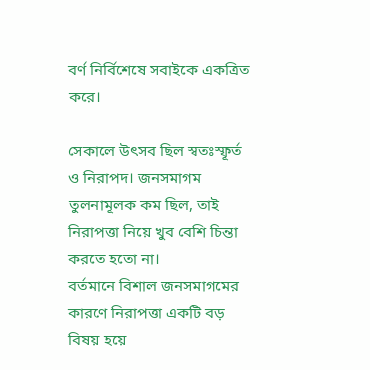বর্ণ নির্বিশেষে সবাইকে একত্রিত করে।

সেকালে উৎসব ছিল স্বতঃস্ফূর্ত ও নিরাপদ। জনসমাগম তুলনামূলক কম ছিল, তাই নিরাপত্তা নিয়ে খুব বেশি চিন্তা করতে হতো না।
বর্তমানে বিশাল জনসমাগমের কারণে নিরাপত্তা একটি বড় বিষয় হয়ে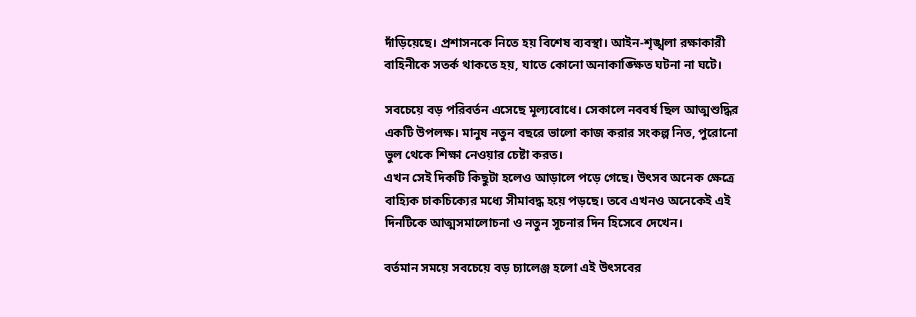দাঁড়িয়েছে। প্রশাসনকে নিতে হয় বিশেষ ব্যবস্থা। আইন-শৃঙ্খলা রক্ষাকারী বাহিনীকে সতর্ক থাকতে হয়, যাতে কোনো অনাকাঙ্ক্ষিত ঘটনা না ঘটে।

সবচেয়ে বড় পরিবর্তন এসেছে মূল্যবোধে। সেকালে নববর্ষ ছিল আত্মশুদ্ধির একটি উপলক্ষ। মানুষ নতুন বছরে ভালো কাজ করার সংকল্প নিত, পুরোনো ভুল থেকে শিক্ষা নেওয়ার চেষ্টা করত।
এখন সেই দিকটি কিছুটা হলেও আড়ালে পড়ে গেছে। উৎসব অনেক ক্ষেত্রে বাহ্যিক চাকচিক্যের মধ্যে সীমাবদ্ধ হয়ে পড়ছে। তবে এখনও অনেকেই এই দিনটিকে আত্মসমালোচনা ও নতুন সূচনার দিন হিসেবে দেখেন।

বর্তমান সময়ে সবচেয়ে বড় চ্যালেঞ্জ হলো এই উৎসবের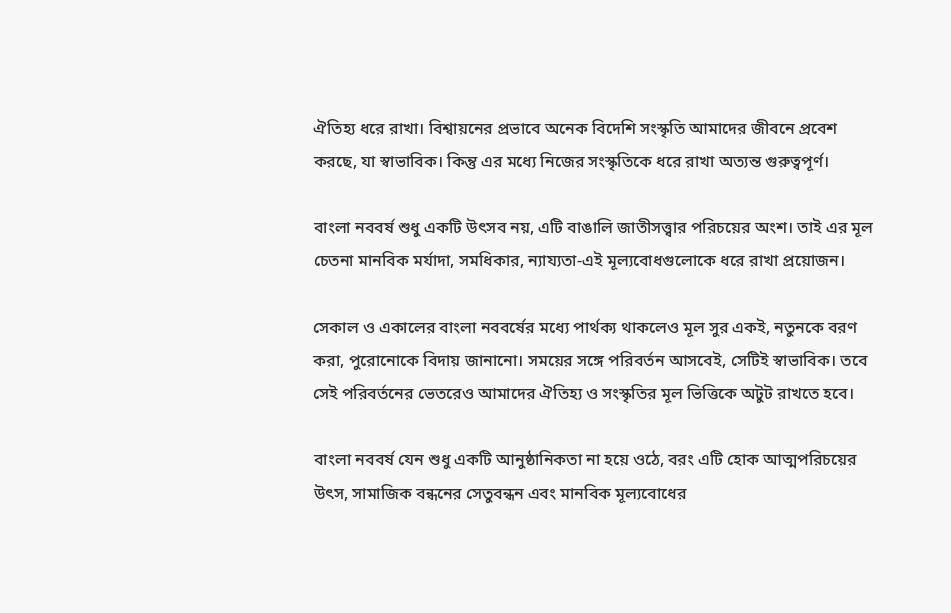ঐতিহ্য ধরে রাখা। বিশ্বায়নের প্রভাবে অনেক বিদেশি সংস্কৃতি আমাদের জীবনে প্রবেশ করছে, যা স্বাভাবিক। কিন্তু এর মধ্যে নিজের সংস্কৃতিকে ধরে রাখা অত্যন্ত গুরুত্বপূর্ণ।

বাংলা নববর্ষ শুধু একটি উৎসব নয়, এটি বাঙালি জাতীসত্ত্বার পরিচয়ের অংশ। তাই এর মূল চেতনা মানবিক মর্যাদা, সমধিকার, ন্যায্যতা-এই মূল্যবোধগুলোকে ধরে রাখা প্রয়োজন।

সেকাল ও একালের বাংলা নববর্ষের মধ্যে পার্থক্য থাকলেও মূল সুর একই, নতুনকে বরণ করা, পুরোনোকে বিদায় জানানো। সময়ের সঙ্গে পরিবর্তন আসবেই, সেটিই স্বাভাবিক। তবে সেই পরিবর্তনের ভেতরেও আমাদের ঐতিহ্য ও সংস্কৃতির মূল ভিত্তিকে অটুট রাখতে হবে।

বাংলা নববর্ষ যেন শুধু একটি আনুষ্ঠানিকতা না হয়ে ওঠে, বরং এটি হোক আত্মপরিচয়ের উৎস, সামাজিক বন্ধনের সেতুবন্ধন এবং মানবিক মূল্যবোধের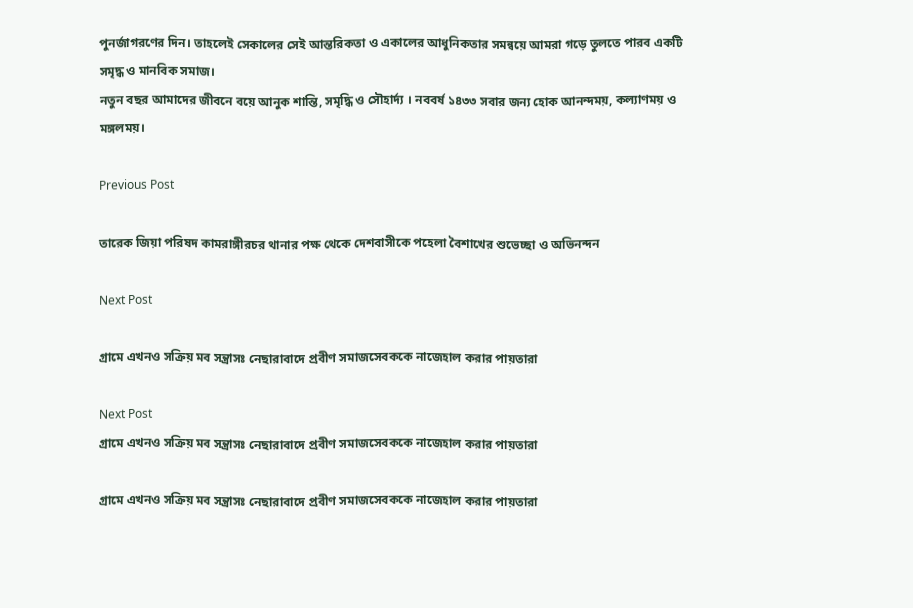পুনর্জাগরণের দিন। তাহলেই সেকালের সেই আন্তরিকতা ও একালের আধুনিকতার সমন্বয়ে আমরা গড়ে তুলতে পারব একটি সমৃদ্ধ ও মানবিক সমাজ।
নতুন বছর আমাদের জীবনে বয়ে আনুক শান্তি, সমৃদ্ধি ও সৌহার্দ্য । নববর্ষ ১৪৩৩ সবার জন্য হোক আনন্দময়, কল্যাণময় ও মঙ্গলময়।

Previous Post

তারেক জিয়া পরিষদ কামরাঙ্গীরচর থানার পক্ষ থেকে দেশবাসীকে পহেলা বৈশাখের শুভেচ্ছা ও অভিনন্দন

Next Post

গ্রামে এখনও সক্রিয় মব সন্ত্রাসঃ নেছারাবাদে প্রবীণ সমাজসেবককে নাজেহাল করার পায়তারা

Next Post
গ্রামে এখনও সক্রিয় মব সন্ত্রাসঃ নেছারাবাদে প্রবীণ সমাজসেবককে নাজেহাল করার পায়তারা

গ্রামে এখনও সক্রিয় মব সন্ত্রাসঃ নেছারাবাদে প্রবীণ সমাজসেবককে নাজেহাল করার পায়তারা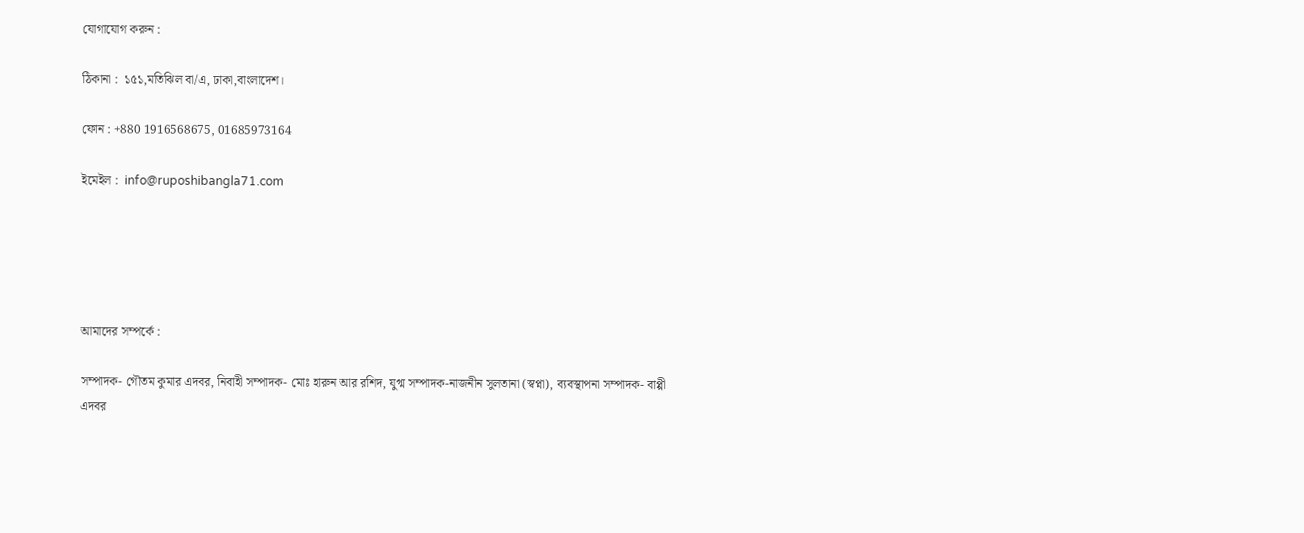যোগাযোগ করুন :

ঠিকানা :  ১৫১,মতিঝিল বা/এ, ঢাকা,বাংলাদেশ।

ফোন : +880 1916568675, 01685973164

ইমেইল :  info@ruposhibangla71.com





আমাদের সম্পর্কে :

সম্পাদক- গৌতম কুমার এদবর, নিবাহী সম্পাদক- মোঃ হারুন আর রশিদ, যুগ্ম সম্পাদক-নাজনীন সুলতানা (স্বপ্না), ব্যবস্থাপনা সম্পাদক- বাপ্পী এদবর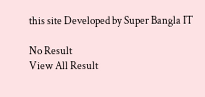this site Developed by Super Bangla IT

No Result
View All Result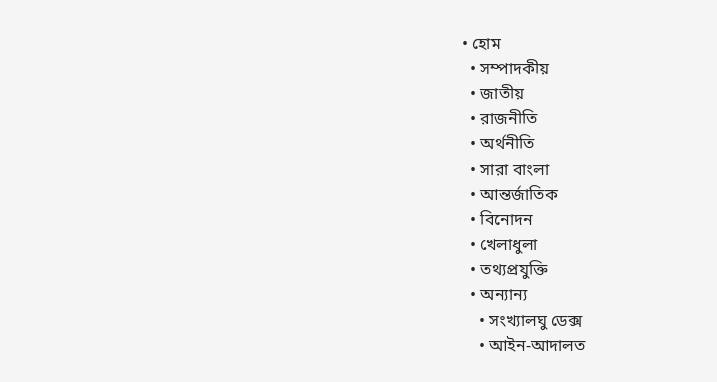• হোম
  • সম্পাদকীয়
  • জাতীয়
  • রাজনীতি
  • অর্থনীতি
  • সারা বাংলা
  • আন্তর্জাতিক
  • বিনোদন
  • খেলাধুলা
  • তথ্যপ্রযুক্তি
  • অন্যান্য
    • সংখ্যালঘু ডেক্স
    • আইন-আদালত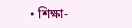• শিক্ষা-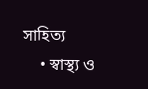সাহিত্য
    • স্বাস্থ্য ও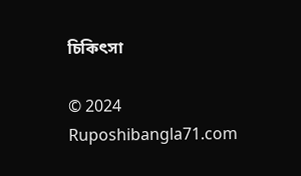চিকিৎসা

© 2024 Ruposhibangla71.com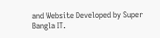and Website Developed by Super Bangla IT.